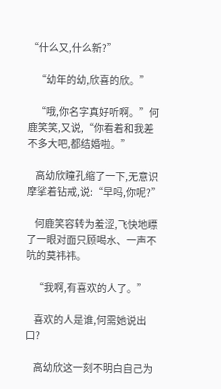“什么又,什么新?”

    “幼年的幼,欣喜的欣。”

    “哦,你名字真好听啊。”何鹿笑笑,又说,“你看着和我差不多大吧,都结婚啦。”

    高幼欣瞳孔缩了一下,无意识摩挲着钻戒,说:“早吗,你呢?”

    何鹿笑容转为羞涩,飞快地瞟了一眼对面只顾喝水、一声不吭的莫祎祎。

    “我啊,有喜欢的人了。”

    喜欢的人是谁,何需她说出口?

    高幼欣这一刻不明白自己为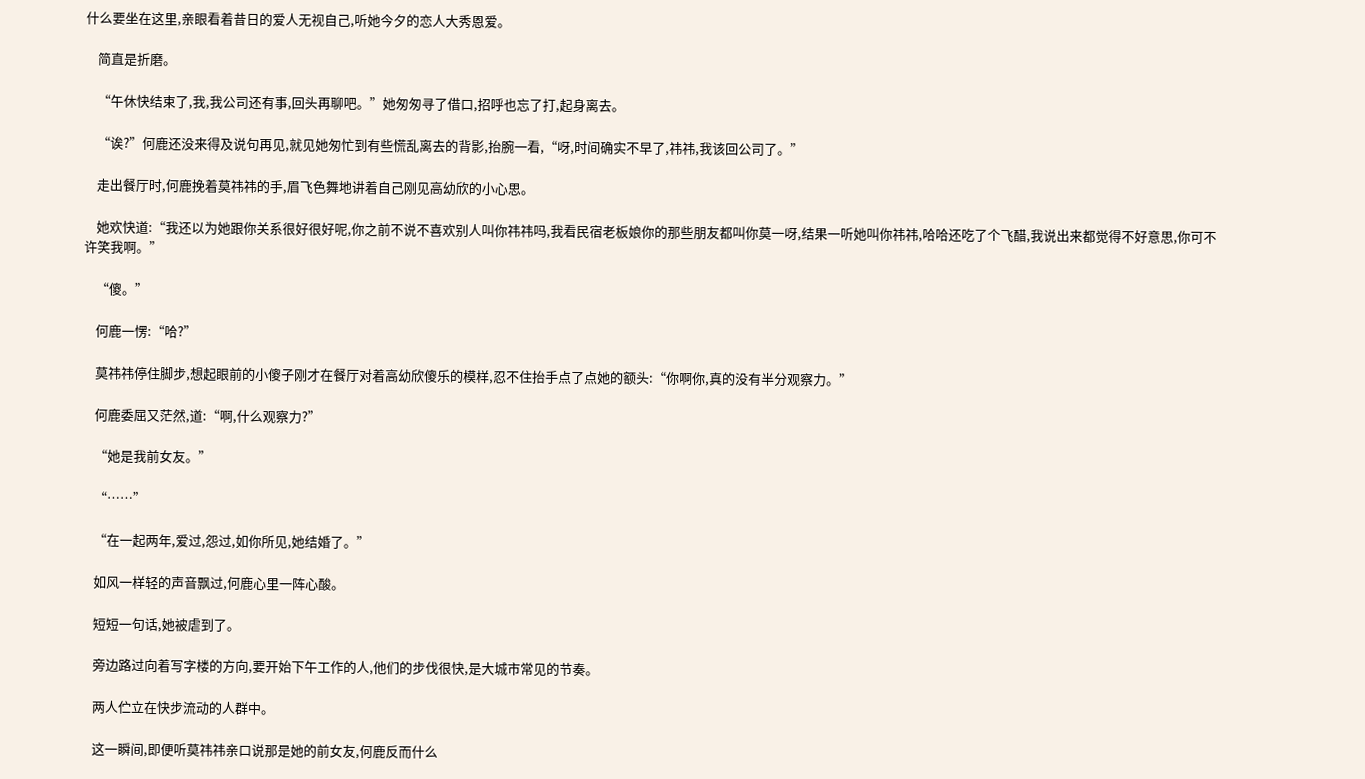什么要坐在这里,亲眼看着昔日的爱人无视自己,听她今夕的恋人大秀恩爱。

    简直是折磨。

    “午休快结束了,我,我公司还有事,回头再聊吧。”她匆匆寻了借口,招呼也忘了打,起身离去。

    “诶?”何鹿还没来得及说句再见,就见她匆忙到有些慌乱离去的背影,抬腕一看,“呀,时间确实不早了,祎祎,我该回公司了。”

    走出餐厅时,何鹿挽着莫祎祎的手,眉飞色舞地讲着自己刚见高幼欣的小心思。

    她欢快道:“我还以为她跟你关系很好很好呢,你之前不说不喜欢别人叫你祎祎吗,我看民宿老板娘你的那些朋友都叫你莫一呀,结果一听她叫你祎祎,哈哈还吃了个飞醋,我说出来都觉得不好意思,你可不许笑我啊。”

    “傻。”

    何鹿一愣:“哈?”

    莫祎祎停住脚步,想起眼前的小傻子刚才在餐厅对着高幼欣傻乐的模样,忍不住抬手点了点她的额头:“你啊你,真的没有半分观察力。”

    何鹿委屈又茫然,道:“啊,什么观察力?”

    “她是我前女友。”

    “……”

    “在一起两年,爱过,怨过,如你所见,她结婚了。”

    如风一样轻的声音飘过,何鹿心里一阵心酸。

    短短一句话,她被虐到了。

    旁边路过向着写字楼的方向,要开始下午工作的人,他们的步伐很快,是大城市常见的节奏。

    两人伫立在快步流动的人群中。

    这一瞬间,即便听莫祎祎亲口说那是她的前女友,何鹿反而什么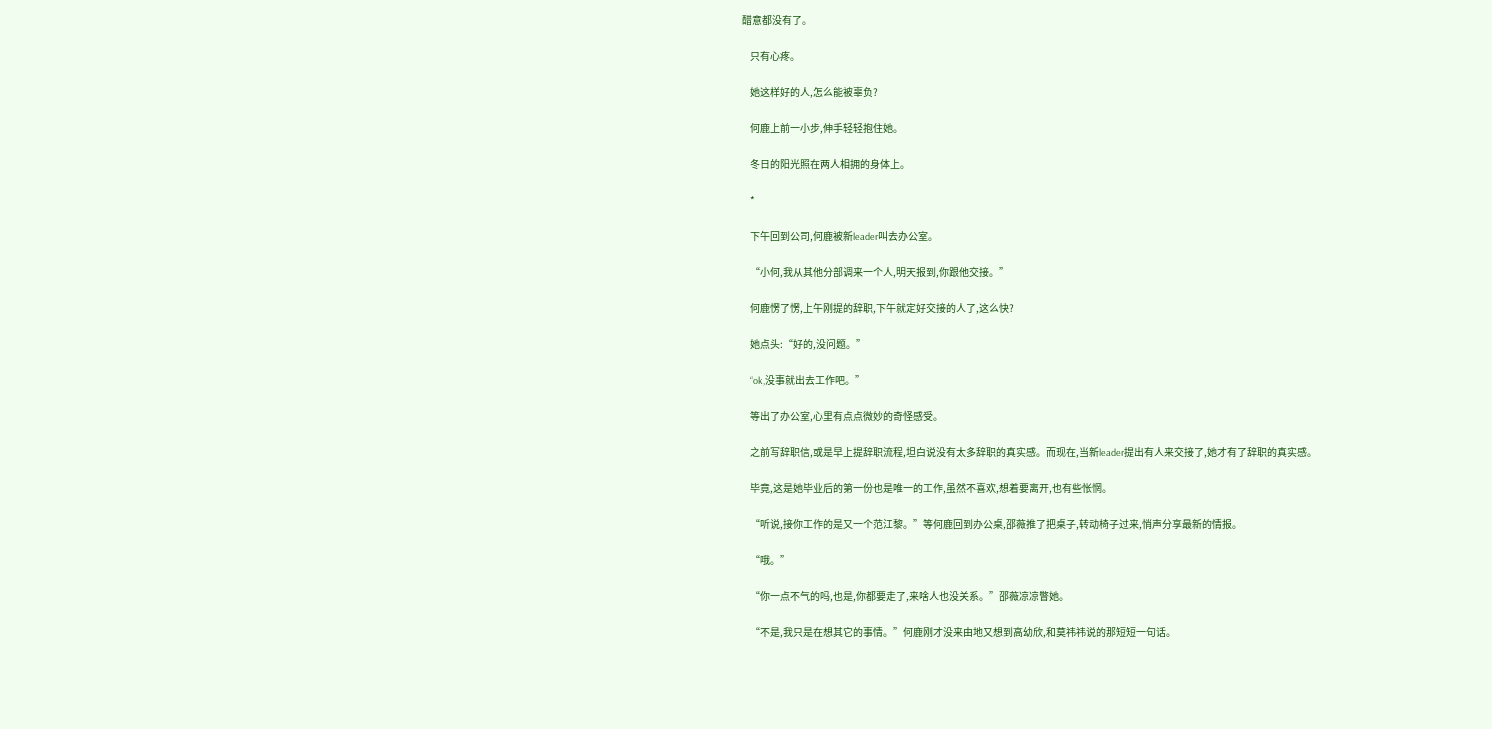醋意都没有了。

    只有心疼。

    她这样好的人,怎么能被辜负?

    何鹿上前一小步,伸手轻轻抱住她。

    冬日的阳光照在两人相拥的身体上。

    *

    下午回到公司,何鹿被新leader叫去办公室。

    “小何,我从其他分部调来一个人,明天报到,你跟他交接。”

    何鹿愣了愣,上午刚提的辞职,下午就定好交接的人了,这么快?

    她点头:“好的,没问题。”

    “ok,没事就出去工作吧。”

    等出了办公室,心里有点点微妙的奇怪感受。

    之前写辞职信,或是早上提辞职流程,坦白说没有太多辞职的真实感。而现在,当新leader提出有人来交接了,她才有了辞职的真实感。

    毕竟,这是她毕业后的第一份也是唯一的工作,虽然不喜欢,想着要离开,也有些怅惘。

    “听说,接你工作的是又一个范江黎。”等何鹿回到办公桌,邵薇推了把桌子,转动椅子过来,悄声分享最新的情报。

    “哦。”

    “你一点不气的吗,也是,你都要走了,来啥人也没关系。”邵薇凉凉瞥她。

    “不是,我只是在想其它的事情。”何鹿刚才没来由地又想到高幼欣,和莫祎祎说的那短短一句话。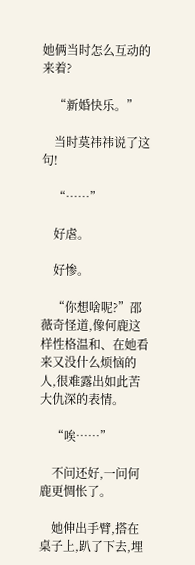她俩当时怎么互动的来着?

    “新婚快乐。”

    当时莫祎祎说了这句!

    “……”

    好虐。

    好惨。

    “你想啥呢?”邵薇奇怪道,像何鹿这样性格温和、在她看来又没什么烦恼的人,很难露出如此苦大仇深的表情。

    “唉……”

    不问还好,一问何鹿更惆怅了。

    她伸出手臂,搭在桌子上,趴了下去,埋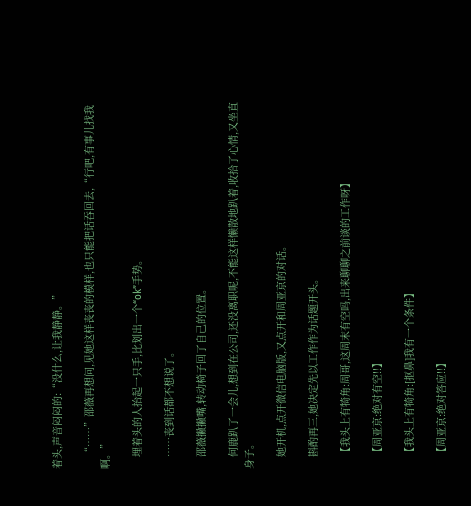着头,声音闷闷的:“没什么,让我静静。”

    “……”邵薇再想问,见她这样丧丧的模样,也只能把话吞回去,“行吧,有事儿找我啊。”

    埋着头的人抬起一只手,比划出一个“ok”手势。

    ……丧到话都不想说了。

    邵薇撇撇嘴,转动椅子回了自己的位置。

    何鹿趴了一会儿,想到在公司,还没离职呢,不能这样懒散地趴着,收拾了心情,又坐直身子。

    她开机,点开微信电脑版,又点开和周亚京的对话。

    斟酌再三,她决定先以工作作为话题开头。

    【我头上有犄角:周哥,这周末有空吗,出来聊聊之前谈的工作呀】

    【周亚京:绝对有空!!】

    【我头上有犄角:[抠鼻]我有一个条件】

    【周亚京:绝对答应!!】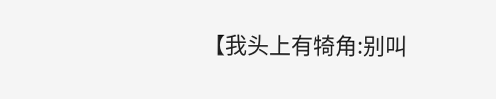【我头上有犄角:别叫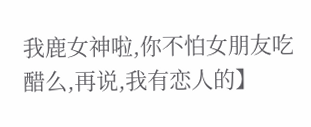我鹿女神啦,你不怕女朋友吃醋么,再说,我有恋人的】